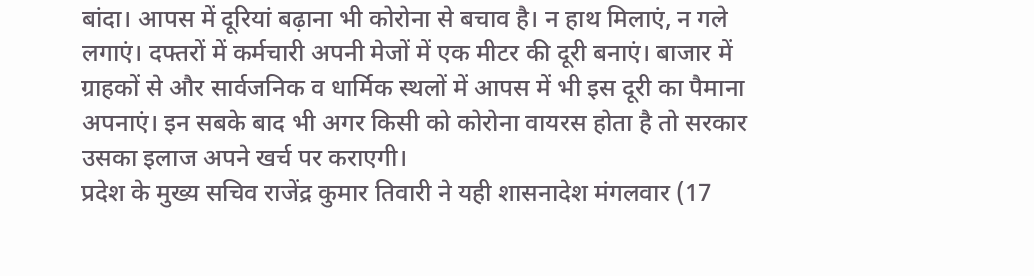बांदा। आपस में दूरियां बढ़ाना भी कोरोना से बचाव है। न हाथ मिलाएं, न गले लगाएं। दफ्तरों में कर्मचारी अपनी मेजों में एक मीटर की दूरी बनाएं। बाजार में ग्राहकों से और सार्वजनिक व धार्मिक स्थलों में आपस में भी इस दूरी का पैमाना अपनाएं। इन सबके बाद भी अगर किसी को कोरोना वायरस होता है तो सरकार उसका इलाज अपने खर्च पर कराएगी।
प्रदेश के मुख्य सचिव राजेंद्र कुमार तिवारी ने यही शासनादेश मंगलवार (17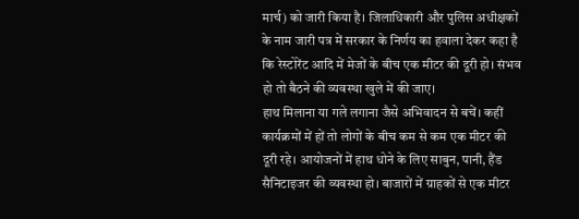मार्च) को जारी किया है। जिलाधिकारी और पुलिस अधीक्षकों के नाम जारी पत्र में सरकार के निर्णय का हवाला देकर कहा है कि रेस्टोरेंट आदि में मेजों के बीच एक मीटर की दूरी हो। संभव हो तो बैठने की व्यवस्था खुले में की जाए।
हाथ मिलाना या गले लगाना जैसे अभिवादन से बचें। कहीं कार्यक्रमों में हों तो लोगों के बीच कम से कम एक मीटर की दूरी रहे। आयोजनों में हाथ धोने के लिए साबुन, पानी, हैंड सैनिटाइजर की व्यवस्था हो। बाजारों में ग्राहकों से एक मीटर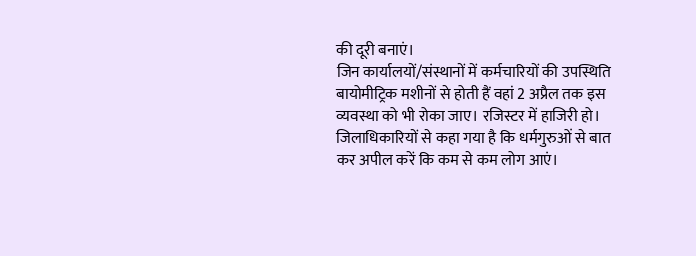की दूरी बनाएं।
जिन कार्यालयों/संस्थानों में कर्मचारियों की उपस्थिति बायोमीट्रिक मशीनों से होती हैं वहां 2 अप्रैल तक इस व्यवस्था को भी रोका जाए। रजिस्टर में हाजिरी हो। जिलाधिकारियों से कहा गया है कि धर्मगुरुओं से बात कर अपील करें कि कम से कम लोग आएं।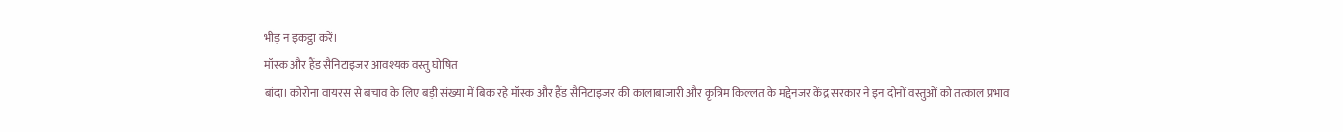भीड़ न इकट्ठा करें।
मॉस्क और हैंड सैनिटाइजर आवश्यक वस्तु घोषित
बांदा। कोरोना वायरस से बचाव के लिए बड़ी संख्या में बिक रहे मॉस्क और हैंड सैनिटाइजर की कालाबाजारी और कृत्रिम किल्लत के मद्देनजर केंद्र सरकार ने इन दोनों वस्तुओं को तत्काल प्रभाव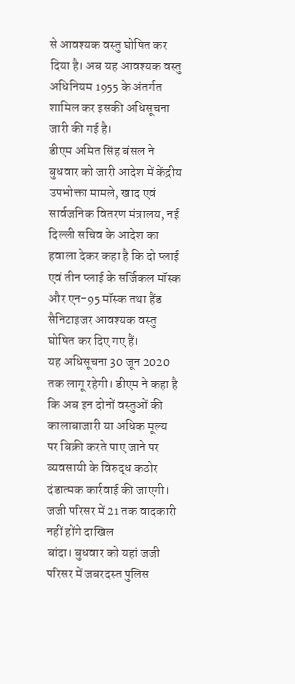से आवश्यक वस्तु घोषित कर दिया है। अब यह आवश्यक वस्तु अधिनियम 1955 के अंतर्गत शामिल कर इसकी अधिसूचना जारी की गई है।
डीएम अमित सिंह बंसल ने बुधवार को जारी आदेश में केंद्रीय उपभोक्ता मामले, खाद एवं सार्वजनिक वितरण मंत्रालय, नई दिल्ली सचिव के आदेश का हवाला देकर कहा है कि दो प्लाई एवं तीन प्लाई के सर्जिकल मॉस्क और एन-95 मॉस्क तथा हैंड सैनिटाइजर आवश्यक वस्तु घोषित कर दिए गए हैं।
यह अधिसूचना 30 जून 2020 तक लागू रहेगी। डीएम ने कहा है कि अब इन दोनों वस्तुओं की कालाबाजारी या अधिक मूल्य पर बिक्री करते पाए जाने पर व्यवसायी के विरुद्ध कठोर दंडात्मक कार्रवाई की जाएगी।
जजी परिसर में 21 तक वादकारी नहीं होंगे दाखिल
बांदा। बुधवार को यहां जजी परिसर में जबरदस्त पुलिस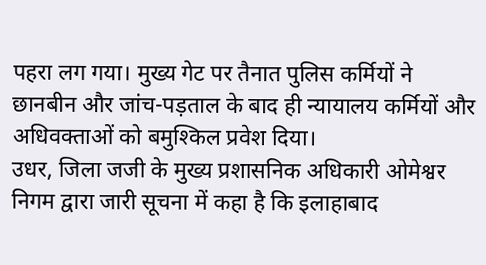पहरा लग गया। मुख्य गेट पर तैनात पुलिस कर्मियों ने छानबीन और जांच-पड़ताल के बाद ही न्यायालय कर्मियों और अधिवक्ताओं को बमुश्किल प्रवेश दिया।
उधर, जिला जजी के मुख्य प्रशासनिक अधिकारी ओमेश्वर निगम द्वारा जारी सूचना में कहा है कि इलाहाबाद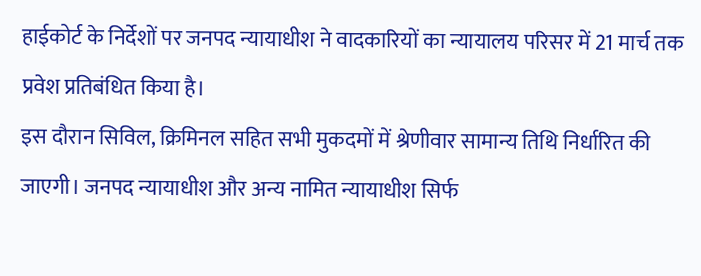हाईकोर्ट के निर्देशों पर जनपद न्यायाधीश ने वादकारियों का न्यायालय परिसर में 21 मार्च तक प्रवेश प्रतिबंधित किया है।
इस दौरान सिविल, क्रिमिनल सहित सभी मुकदमों में श्रेणीवार सामान्य तिथि निर्धारित की जाएगी। जनपद न्यायाधीश और अन्य नामित न्यायाधीश सिर्फ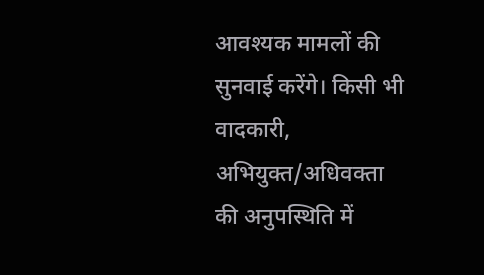आवश्यक मामलों की सुनवाई करेंगे। किसी भी वादकारी, अभियुक्त/अधिवक्ता की अनुपस्थिति में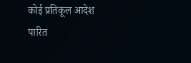कोई प्रतिकूल आदेश पारित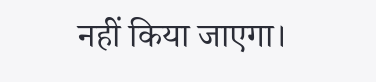नहीं किया जाएगा।